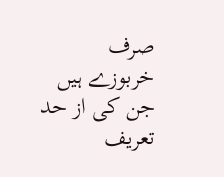صرف خربوزے ہیں جن کی از حد تعریف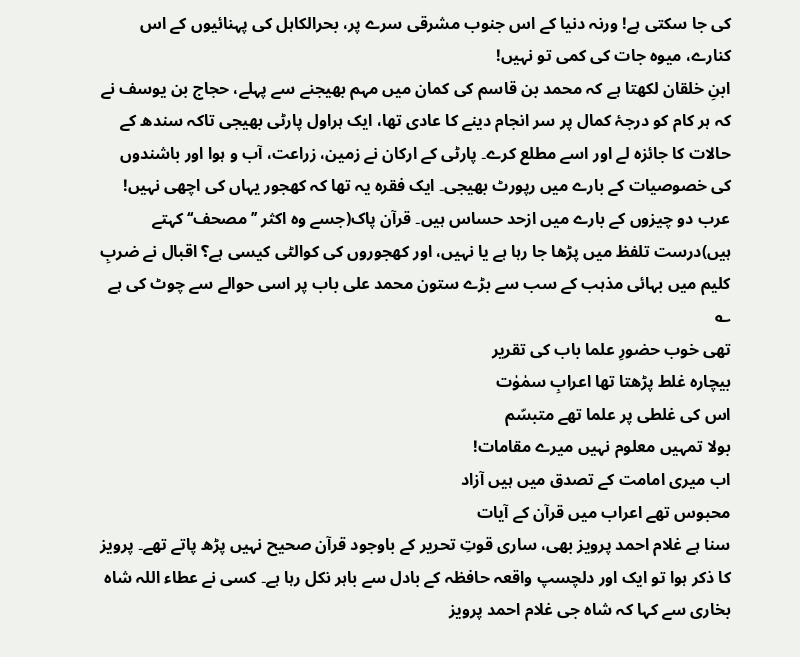کی جا سکتی ہے! ورنہ دنیا کے اس جنوب مشرقی سرے پر، بحرالکاہل کی پہنائیوں کے اس کنارے، میوہ جات کی کمی تو نہیں!
ابنِ خلقان لکھتا ہے کہ محمد بن قاسم کی کمان میں مہم بھیجنے سے پہلے، حجاج بن یوسف نے کہ ہر کام کو درجۂ کمال پر سر انجام دینے کا عادی تھا، ایک ہراول پارٹی بھیجی تاکہ سندھ کے حالات کا جائزہ لے اور اسے مطلع کرے۔ پارٹی کے ارکان نے زمین، زراعت، آب و ہوا اور باشندوں کی خصوصیات کے بارے میں رپورٹ بھیجی۔ ایک فقرہ یہ تھا کہ کھجور یہاں کی اچھی نہیں! عرب دو چیزوں کے بارے میں ازحد حساس ہیں۔ قرآن پاک(جسے وہ اکثر ’’مصحف‘‘ کہتے ہیں)درست تلفظ میں پڑھا جا رہا ہے یا نہیں، اور کھجوروں کی کوالٹی کیسی ہے؟ اقبال نے ضربِ کلیم میں بہائی مذہب کے سب سے بڑے ستون محمد علی باب پر اسی حوالے سے چوٹ کی ہے ؎
تھی خوب حضورِ علما باب کی تقریر
بیچارہ غلط پڑھتا تھا اعرابِ سمٰوٰت
اس کی غلطی پر علما تھے متبسّم
بولا تمہیں معلوم نہیں میرے مقامات!
اب میری امامت کے تصدق میں ہیں آزاد
محبوس تھے اعراب میں قرآن کے آیات
سنا ہے غلام احمد پرویز بھی، ساری قوتِ تحریر کے باوجود قرآن صحیح نہیں پڑھ پاتے تھے۔ پرویز کا ذکر ہوا تو ایک اور دلچسپ واقعہ حافظہ کے بادل سے باہر نکل رہا ہے۔ کسی نے عطاء اللہ شاہ بخاری سے کہا کہ شاہ جی غلام احمد پرویز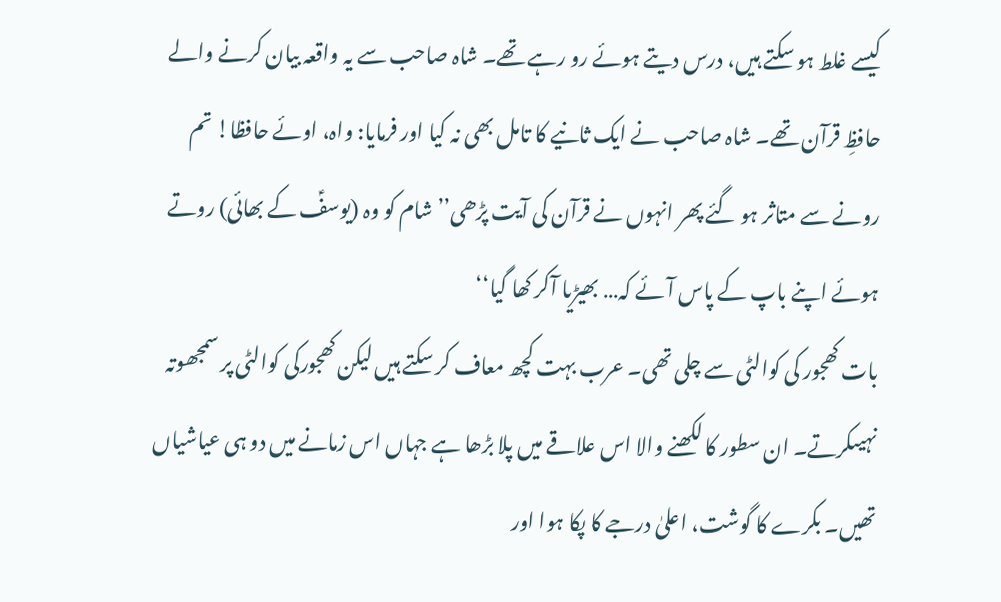کیسے غلط ہو سکتے ہیں، درس دیتے ہوئے رو رہے تھے۔ شاہ صاحب سے یہ واقعہ بیان کرنے والے حافظِ قرآن تھے۔ شاہ صاحب نے ایک ثانیے کا تامل بھی نہ کیا اور فرمایا: واہ، اوئے حافظا! تم رونے سے متاثر ہو گئے پھر انہوں نے قرآن کی آیت پڑھی’’ شام کو وہ (یوسفؑ کے بھائی) روتے ہوئے اپنے باپ کے پاس آئے کہ… بھیڑیا آکر کھا گیا‘‘
بات کھجور کی کوالٹی سے چلی تھی۔ عرب بہت کچھ معاف کر سکتے ہیں لیکن کھجورکی کوالٹی پر سمجھوتہ نہیںکرتے۔ ان سطور کا لکھنے والا اس علاقے میں پلا بڑھا ہے جہاں اس زمانے میں دو ہی عیاشیاں تھیں۔ بکرے کا گوشت، اعلیٰ درجے کا پکا ہوا اور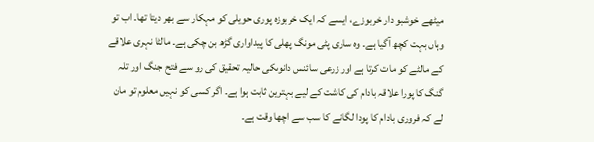میٹھے خوشبو دار خربوزے، ایسے کہ ایک خربوزہ پوری حویلی کو مہکار سے بھر دیتا تھا۔ اب تو وہاں بہت کچھ آگیا ہے۔ وہ ساری پٹی مونگ پھلی کا پیداواری گڑھ بن چکی ہے۔ مالٹا نہری علاقے کے مالٹے کو مات کرتا ہے اور زرعی سائنس دانوںکی حالیہ تحقیق کی رو سے فتح جنگ اور تلہ گنگ کا پورا علاقہ بادام کی کاشت کے لیے بہترین ثابت ہوا ہے۔ اگر کسی کو نہیں معلوم تو مان لے کہ فروری بادام کا پودا لگانے کا سب سے اچھا وقت ہے۔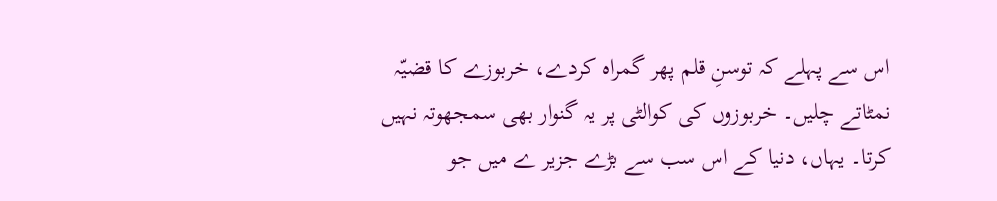اس سے پہلے کہ توسنِ قلم پھر گمراہ کردے، خربوزے کا قضیّہ نمٹاتے چلیں۔ خربوزوں کی کوالٹی پر یہ گنوار بھی سمجھوتہ نہیں کرتا۔ یہاں، دنیا کے اس سب سے بڑے جزیر ے میں جو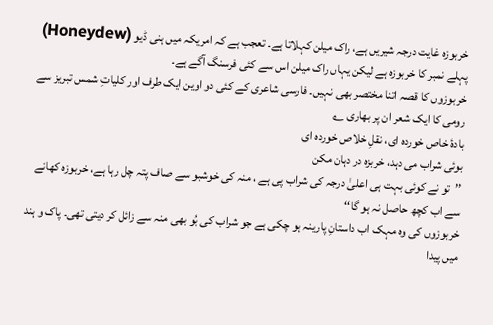خربوزہ غایت درجہ شیریں ہے، راک میلن کہلاتا ہے۔ تعجب ہے کہ امریکہ میں ہنی ڈیو (Honeydew) پہلے نمبر کا خربوزہ ہے لیکن یہاں راک میلن اس سے کئی فرسنگ آگے ہے۔
خربوزوں کا قصہ اتنا مختصر بھی نہیں۔ فارسی شاعری کے کئی دو اوین ایک طرف اور کلیاتِ شمس تبریز سے رومی کا ایک شعر ان پر بھاری ؎
بادۂ خاص خوردہ ای، نقلِ خلاص خوردہ ای
بوئی شراب می دہد، خربزہ در دہان مکن
’’تو نے کوئی بہت ہی اعلیٰ درجہ کی شراب پی ہے ، منہ کی خوشبو سے صاف پتہ چل رہا ہے، خربوزہ کھانے سے اب کچھ حاصل نہ ہو گا‘‘
خربوزوں کی وہ مہک اب داستانِ پارینہ ہو چکی ہے جو شراب کی بُو بھی منہ سے زائل کر دیتی تھی۔ پاک و ہند میں پیدا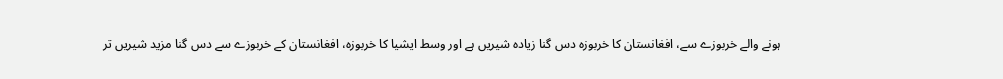ہونے والے خربوزے سے، افغانستان کا خربوزہ دس گنا زیادہ شیریں ہے اور وسط ایشیا کا خربوزہ، افغانستان کے خربوزے سے دس گنا مزید شیریں تر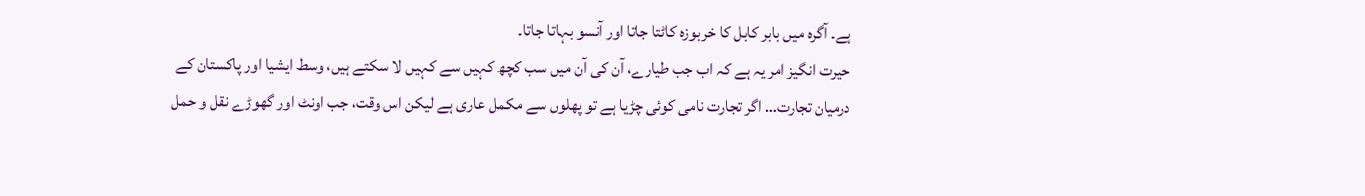ہے۔ آگرہ میں بابر کابل کا خربوزہ کاٹتا جاتا اور آنسو بہاتا جاتا۔
حیرت انگیز امر یہ ہے کہ اب جب طیارے، آن کی آن میں سب کچھ کہیں سے کہیں لا سکتے ہیں، وسط ایشیا اور پاکستان کے درمیان تجارت… اگر تجارت نامی کوئی چڑیا ہے تو پھلوں سے مکمل عاری ہے لیکن اس وقت، جب اونٹ اور گھوڑے نقل و حمل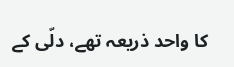کا واحد ذریعہ تھے، دلّی کے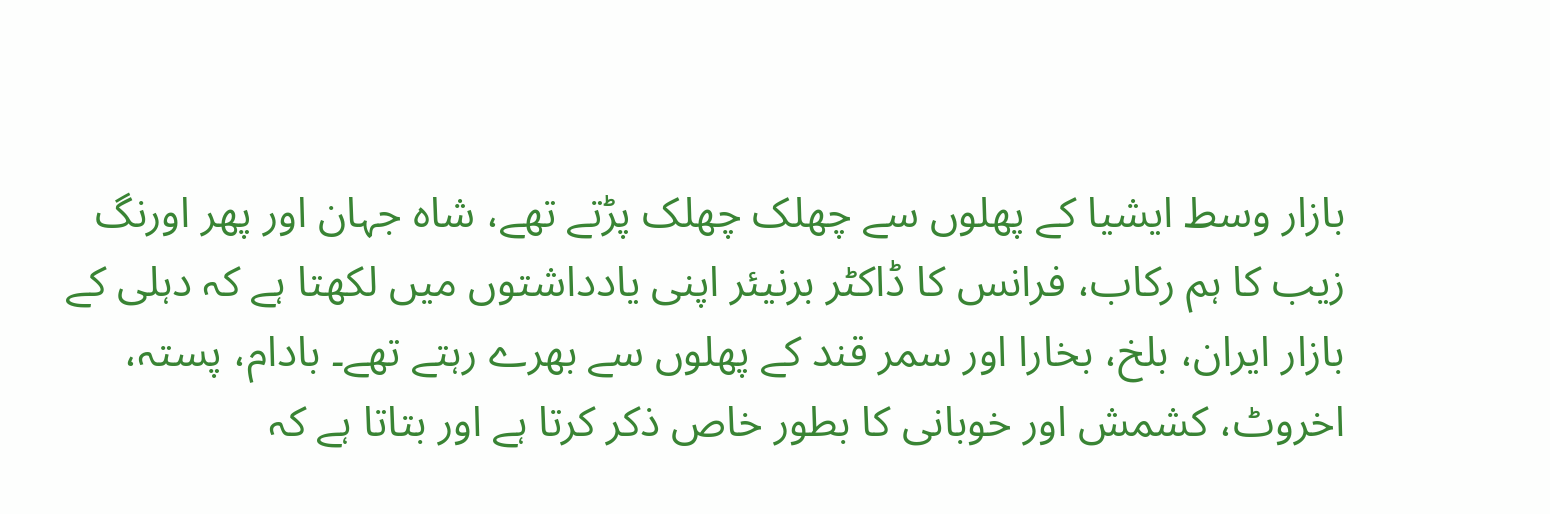بازار وسط ایشیا کے پھلوں سے چھلک چھلک پڑتے تھے، شاہ جہان اور پھر اورنگ زیب کا ہم رکاب، فرانس کا ڈاکٹر برنیئر اپنی یادداشتوں میں لکھتا ہے کہ دہلی کے بازار ایران، بلخ، بخارا اور سمر قند کے پھلوں سے بھرے رہتے تھے۔ بادام، پستہ، اخروٹ، کشمش اور خوبانی کا بطور خاص ذکر کرتا ہے اور بتاتا ہے کہ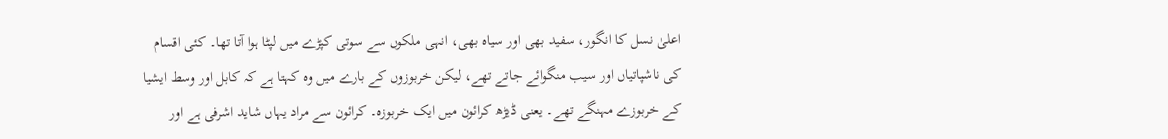اعلیٰ نسل کا انگور، سفید بھی اور سیاہ بھی، انہی ملکوں سے سوتی کپڑے میں لپٹا ہوا آتا تھا۔ کئی اقسام کی ناشپاتیاں اور سیب منگوائے جاتے تھے، لیکن خربوزوں کے بارے میں وہ کہتا ہے کہ کابل اور وسط ایشیا کے خربوزے مہنگے تھے۔ یعنی ڈیڑھ کرائون میں ایک خربوزہ۔ کرائون سے مراد یہاں شاید اشرفی ہے اور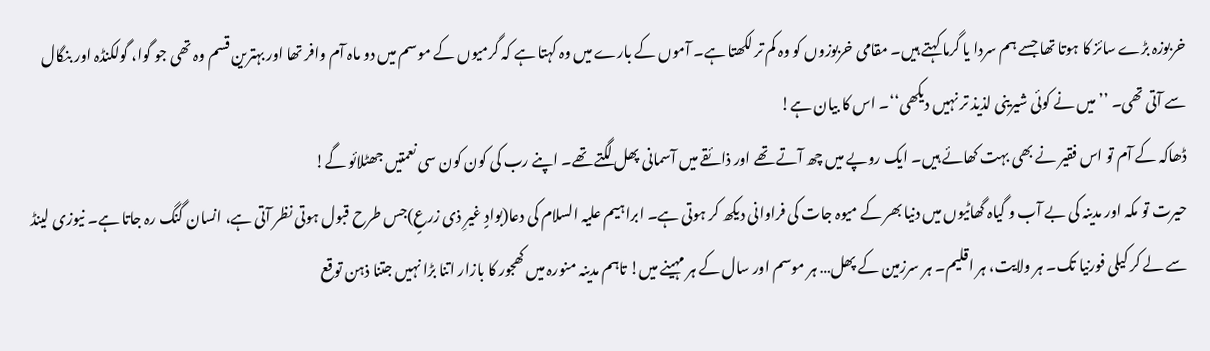خربوزہ بڑے سائز کا ہوتا تھا جسے ہم سردا یا گرما کہتے ہیں۔ مقامی خربوزوں کو وہ کم تر لکھتا ہے۔ آموں کے بارے میں وہ کہتا ہے کہ گرمیوں کے موسم میں دو ماہ آم وافر تھا اور بہترین قسم وہ تھی جو گوا، گولکنڈہ اور بنگال سے آتی تھی۔ ’’ میں نے کوئی شیرینی لذیذ تر نہیں دیکھی‘‘۔ اس کا بیان ہے!
ڈھاکہ کے آم تو اس فقیر نے بھی بہت کھائے ہیں۔ ایک روپے میں چھ آتے تھے اور ذائقے میں آسمانی پھل لگتے تھے۔ اپنے رب کی کون کون سی نعمتیں جھٹلائو گے!
حیرت تو مکہ اور مدینہ کی بے آب و گیاہ گھاٹیوں میں دنیا بھر کے میوہ جات کی فراوانی دیکھ کر ہوتی ہے۔ ابراہیم علیہ السلام کی دعا(بوادٍ غیرِ ذی زرعٍ)جس طرح قبول ہوتی نظر آتی ہے، انسان گنگ رہ جاتا ہے۔ نیوزی لینڈ سے لے کر کیلی فورنیا تک۔ ہر ولایت، ہر اقلیم۔ ہر سرزمین کے پھل… ہر موسم اور سال کے ہر مہینے میں! تاہم مدینہ منورہ میں کھجور کا بازار اتنا بڑا نہیں جتنا ذہن توقع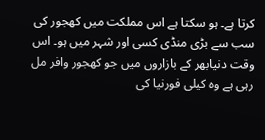کرتا ہے۔ ہو سکتا ہے اس مملکت میں کھجور کی سب سے بڑی منڈی کسی اور شہر میں ہو۔ اس وقت دنیابھر کے بازاروں میں جو کھجور وافر مل رہی ہے وہ کیلی فورنیا کی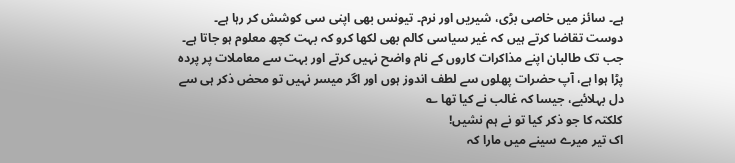ہے۔ سائز میں خاصی بڑی، شیریں اور نرم۔ تیونس بھی اپنی سی کوشش کر رہا ہے۔
دوست تقاضا کرتے ہیں کہ غیر سیاسی کالم بھی لکھا کرو کہ بہت کچھ معلوم ہو جاتا ہے۔ جب تک طالبان اپنے مذاکرات کاروں کے نام واضح نہیں کرتے اور بہت سے معاملات پر پردہ پڑا ہوا ہے، آپ حضرات پھلوں سے لطف اندوز ہوں اور اگر میسر نہیں تو محض ذکر ہی سے دل بہلائیے، جیسا کہ غالب نے کیا تھا ؎
کلکتہ کا جو ذکر کیا تو نے ہم نشیں!
اک تیر میرے سینے میں مارا کہ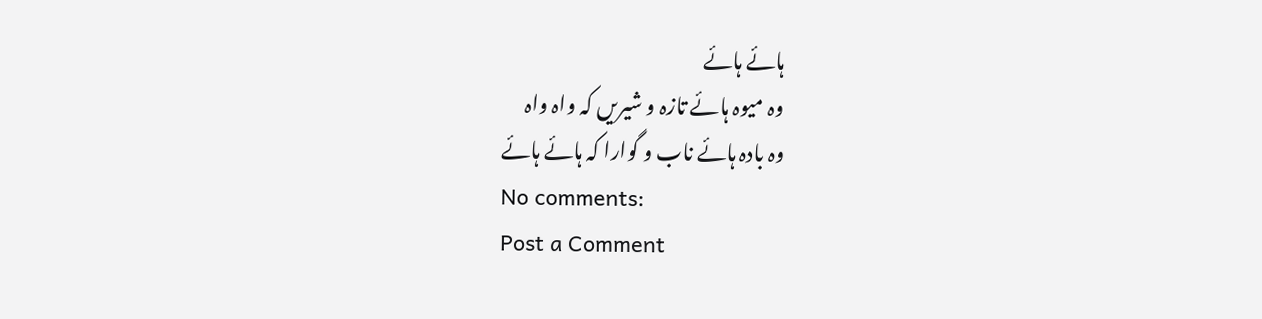ہائے ہائے
وہ میوہ ہائے تازہ و شیریں کہ واہ واہ
وہ بادہ ہائے ناب و گوارا کہ ہائے ہائے
No comments:
Post a Comment